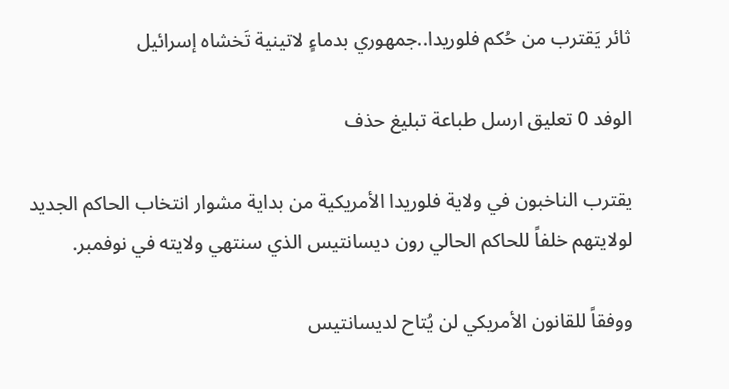ثائر يَقترب من حُكم فلوريدا..جمهوري بدماءٍ لاتينية تَخشاه إسرائيل

الوفد 0 تعليق ارسل طباعة تبليغ حذف

يقترب الناخبون في ولاية فلوريدا الأمريكية من بداية مشوار انتخاب الحاكم الجديد لولايتهم خلفاً للحاكم الحالي رون ديسانتيس الذي سنتهي ولايته في نوفمبر.

ووفقاً للقانون الأمريكي لن يُتاح لديسانتيس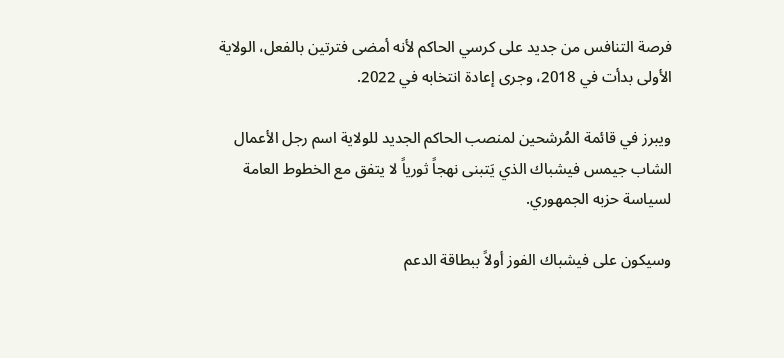فرصة التنافس من جديد على كرسي الحاكم لأنه أمضى فترتين بالفعل، الولاية الأولى بدأت في 2018، وجرى إعادة انتخابه في 2022.

ويبرز في قائمة المُرشحين لمنصب الحاكم الجديد للولاية اسم رجل الأعمال الشاب جيمس فيشباك الذي يَتبنى نهجاً ثورياً لا يتفق مع الخطوط العامة لسياسة حزبه الجمهوري.

وسيكون على فيشباك الفوز أولاً ببطاقة الدعم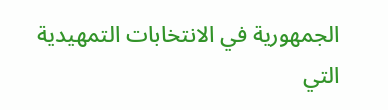الجمهورية في الانتخابات التمهيدية التي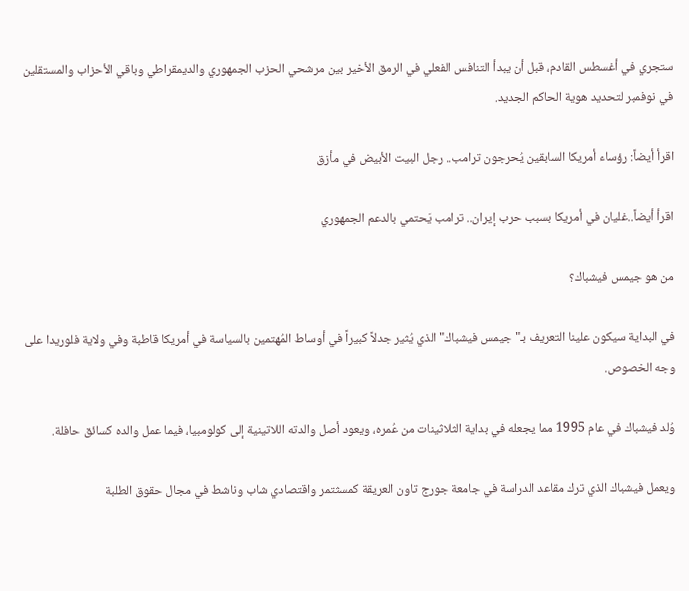ستجري في أغسطس القادم، قبل أن يبدأ التنافس الفعلي في الرمق الأخير بين مرشحي الحزب الجمهوري والديمقراطي وباقي الأحزاب والمستقلين في نوفمبر لتحديد هوية الحاكم الجديد.

اقرأ أيضاً: رؤساء أمريكا السابقين يُحرجون ترامب.. رجل البيت الأبيض في مأزق

اقرأ أيضاً..غليان في أمريكا بسبب حرب إيران.. ترامب يَحتمي بالدعم الجمهوري

من هو جيمس فيشباك؟

في البداية سيكون علينا التعريف بـ"جيمس فيشباك" الذي يُثير جدلاً كبيراً في أوساط المُهتمين بالسياسة في أمريكا قاطبة وفي ولاية فلوريدا على وجه الخصوص.

وُلد فيشباك في عام 1995 مما يجعله في بداية الثلاثينات من عُمره، ويعود أصل والدته اللاتينية إلى كولومبيا، فيما عمل والده كسائق حافلة.

ويعمل فيشباك الذي ترك مقاعد الدراسة في جامعة جورج تاون العريقة كمسثتمر واقتصادي شاب وناشط في مجال حقوق الطلبة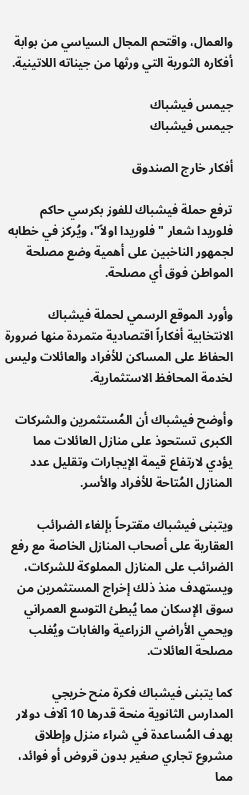والعمال، واقتحم المجال السياسي من بوابة أفكاره الثورية التي ورثها من جيناته اللاتينية.

جيمس فيشباك
جيمس فيشباك

أفكار خارج الصندوق

ترفع حملة فيشباك للفوز بكرسي حاكم فلوريدا شعار "فلوريدا اولاً"، ويُركز في خطابه لجمهور الناخبين على أهمية وضع مصلحة المواطن فوق أي مصلحة.

وأورد الموقع الرسمي لحملة فيشباك الانتخابية أفكاراً اقتصادية متمردة منها ضرورة الحفاظ على المساكن للأفراد والعائلات وليس لخدمة المحافظ الاستثمارية.

وأوضح فيشباك أن المُستثمرين والشركات الكبرى تستحوذ على منازل العائلات مما يؤدي لارتفاع قيمة الإيجارات وتقليل عدد المنازل المُتاحة للأفراد والأسر.

ويتبنى فيشباك مقترحاً بإلغاء الضرائب العقارية على أصحاب المنازل الخاصة مع رفع الضرائب على المنازل المملوكة للشركات، ويستهدف منذ ذلك إخراج المستثمرين من سوق الإسكان مما يُبطئ التوسع العمراني ويحمي الأراضي الزراعية والغابات ويُغلب مصلحة العائلات.

كما يتبنى فيشباك فكرة منح خريجي المدارس الثانوية منحة قدرها 10 آلاف دولار بهدف المُساعدة في شراء منزل وإطلاق مشروع تجاري صغير بدون قروض أو فوائد، مما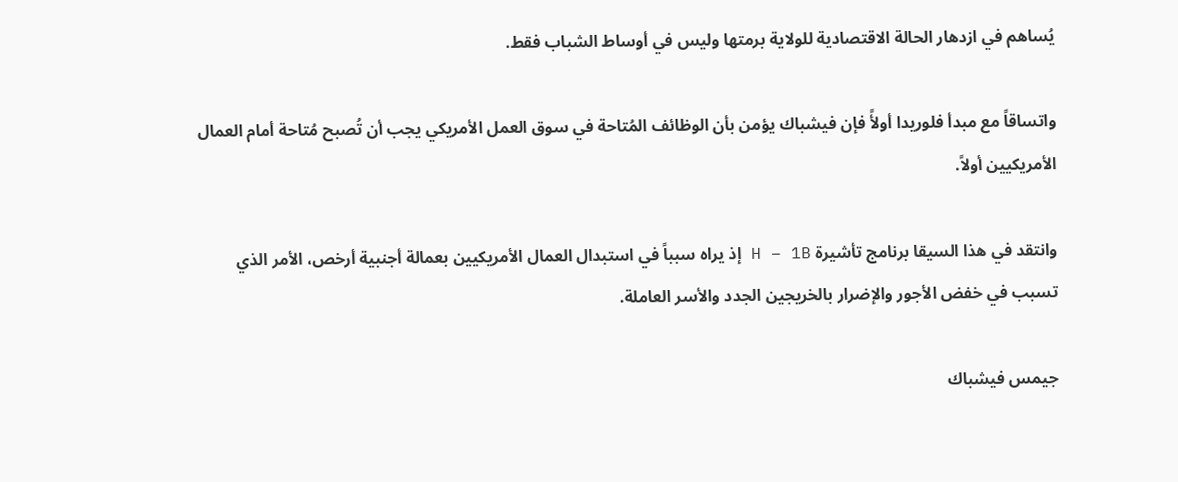يُساهم في ازدهار الحالة الاقتصادية للولاية برمتها وليس في أوساط الشباب فقط.

واتساقاً مع مبدأ فلوريدا أولأً فإن فيشباك يؤمن بأن الوظائف المُتاحة في سوق العمل الأمريكي يجب أن تُصبح مُتاحة أمام العمال الأمريكيين أولاً.

وانتقد في هذا السيقا برنامج تأشيرة H – 1B إذ يراه سبباً في استبدال العمال الأمريكيين بعمالة أجنبية أرخص، الأمر الذي تسبب في خفض الأجور والإضرار بالخريجين الجدد والأسر العاملة.

جيمس فيشباك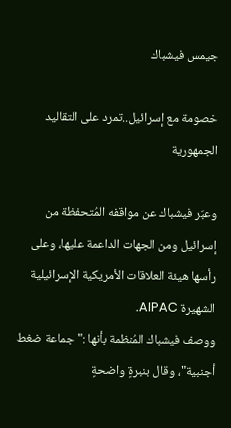جيمس فيشباك

خصومة مع إسرائيل..تمرد على التقاليد الجمهورية

وعبّر فيشباك عن مواقفه المُتحفظة من إسرائيل ومن الجهات الداعمة عليها، وعلى رأسها هيئة العلاقات الأمريكية الإسرائيلية الشهيرة AIPAC.
ووصف فيشباك المُنظمة بأنها :"جماعة ضغط أجنبية"، وقال بنبرةٍ واضحةٍ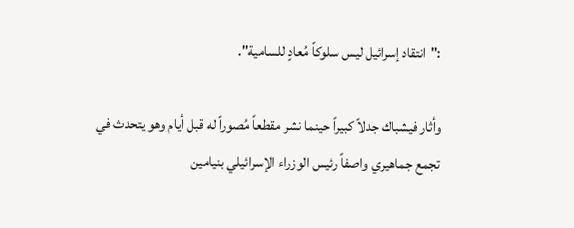:"انتقاد إسرائيل ليس سلوكاً مُعادٍ للسامية".

وأثار فيشباك جدلاً كبيراً حينما نشر مقطعاً مُصوراً له قبل أيام وهو يتحدث في تجمع جماهيري واصفاً رئيس الوزراء الإسرائيلي بنيامين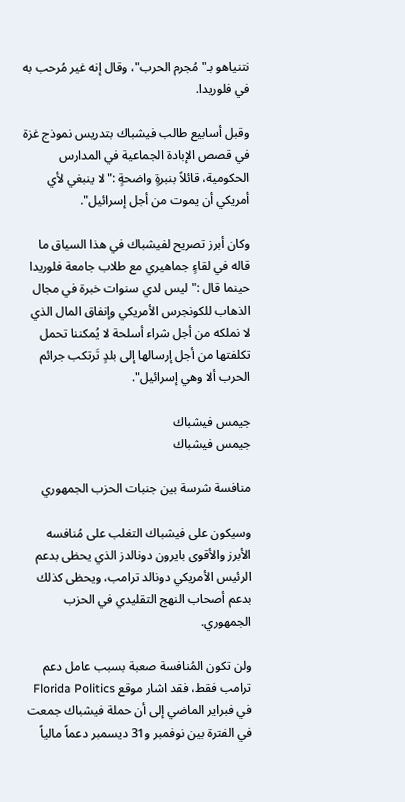نتنياهو بـ"مُجرم الحرب"، وقال إنه غير مُرحب به في فلوريدا.

وقبل أسابيع طالب فيشباك بتدريس نموذج غزة في قصص الإبادة الجماعية في المدارس الحكومية، قائلاً بنبرةٍ واضحةٍ :"لا ينبغي لأي أمريكي أن يموت من أجل إسرائيل".

وكان أبرز تصريح لفيشباك في هذا السياق ما قاله في لقاءٍ جماهيري مع طلاب جامعة فلوريدا حينما قال :"ليس لدي سنوات خبرة في مجال الذهاب للكونجرس الأمريكي وإنفاق المال الذي لا نملكه من أجل شراء أسلحة لا يُمكننا تحمل تكلفتها من أجل إرسالها إلى بلدٍ تَرتكب جرائم الحرب ألا وهي إسرائيل".

جيمس فيشباك
جيمس فيشباك

منافسة شرسة بين جنبات الحزب الجمهوري

وسيكون على فيشباك التغلب على مُنافسه الأبرز والأقوى بايرون دونالدز الذي يحظى بدعم الرئيس الأمريكي دونالد ترامب، ويحظى كذلك بدعم أصحاب النهج التقليدي في الحزب الجمهوري.

ولن تكون المُنافسة صعبة بسبب عامل دعم ترامب فقط، فقد اشار موقع Florida Politics  في فبراير الماضي إلى أن حملة فيشباك جمعت في الفترة بين نوفمبر و31 ديسمبر دعماً مالياً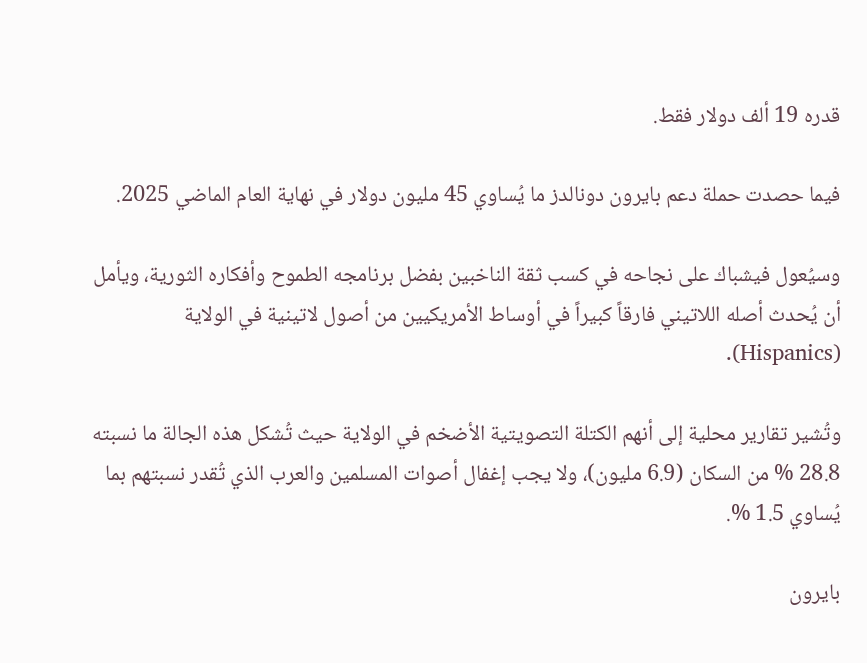قدره 19 ألف دولار فقط.

فيما حصدت حملة دعم بايرون دونالدز ما يُساوي 45 مليون دولار في نهاية العام الماضي 2025.

وسيُعول فيشباك على نجاحه في كسب ثقة الناخبين بفضل برنامجه الطموح وأفكاره الثورية، ويأمل أن يُحدث أصله اللاتيني فارقاً كبيراً في أوساط الأمريكيين من أصول لاتينية في الولاية (Hispanics).

وتُشير تقارير محلية إلى أنهم الكتلة التصويتية الأضخم في الولاية حيث تُشكل هذه الجالة ما نسبته 28.8 % من السكان (6.9 مليون)، ولا يجب إغفال أصوات المسلمين والعرب الذي تُقدر نسبتهم بما يُساوي 1.5 %.

بايرون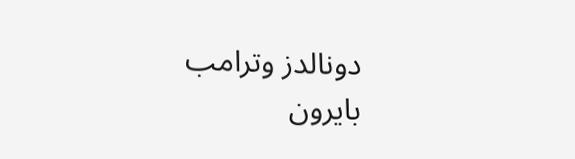دونالدز وترامب
بايرون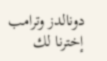دونالدز وترامب
إخترنا لك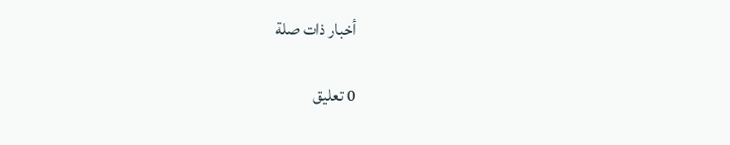أخبار ذات صلة

0 تعليق